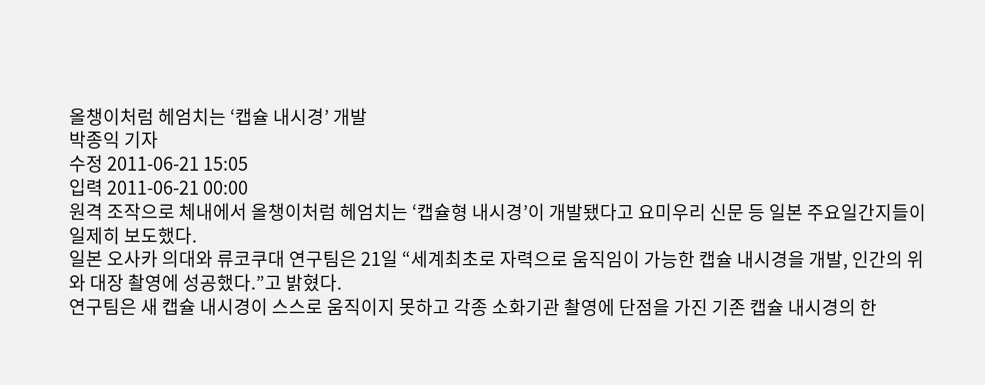올챙이처럼 헤엄치는 ‘캡슐 내시경’ 개발
박종익 기자
수정 2011-06-21 15:05
입력 2011-06-21 00:00
원격 조작으로 체내에서 올챙이처럼 헤엄치는 ‘캡슐형 내시경’이 개발됐다고 요미우리 신문 등 일본 주요일간지들이 일제히 보도했다.
일본 오사카 의대와 류코쿠대 연구팀은 21일 “세계최초로 자력으로 움직임이 가능한 캡슐 내시경을 개발, 인간의 위와 대장 촬영에 성공했다.”고 밝혔다.
연구팀은 새 캡슐 내시경이 스스로 움직이지 못하고 각종 소화기관 촬영에 단점을 가진 기존 캡슐 내시경의 한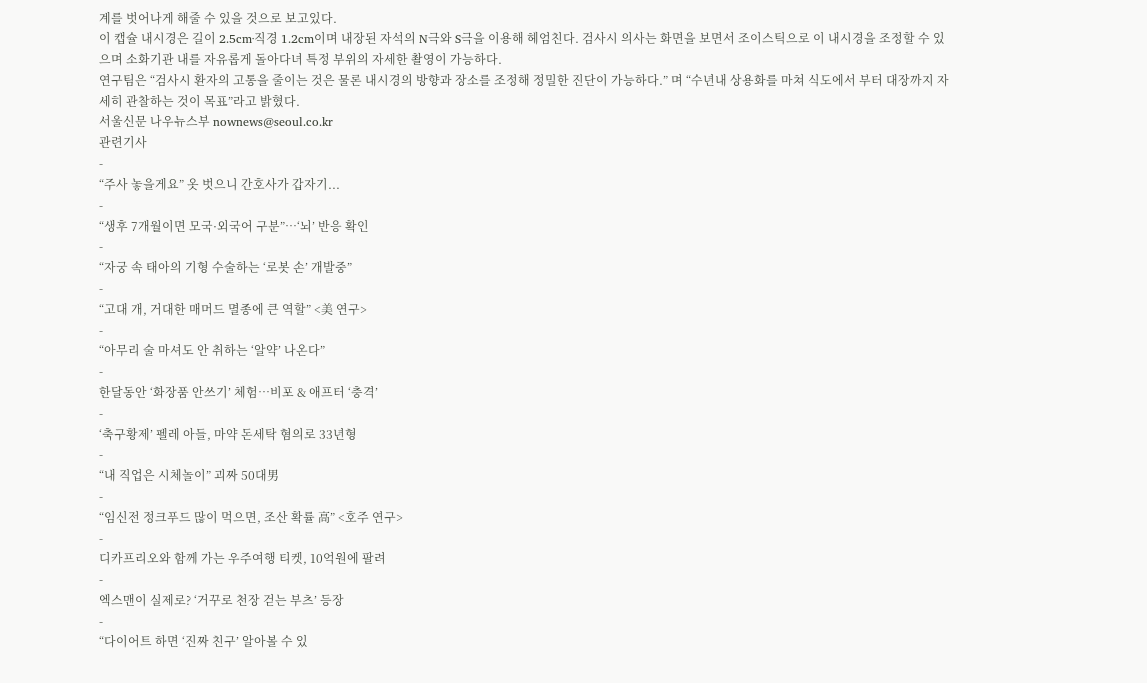계를 벗어나게 해줄 수 있을 것으로 보고있다.
이 캡슐 내시경은 길이 2.5cm·직경 1.2cm이며 내장된 자석의 N극와 S극을 이용해 헤엄친다. 검사시 의사는 화면을 보면서 조이스틱으로 이 내시경을 조정할 수 있으며 소화기관 내를 자유롭게 돌아다녀 특정 부위의 자세한 촬영이 가능하다.
연구팀은 “검사시 환자의 고통을 줄이는 것은 물론 내시경의 방향과 장소를 조정해 정밀한 진단이 가능하다.” 며 “수년내 상용화를 마쳐 식도에서 부터 대장까지 자세히 관찰하는 것이 목표”라고 밝혔다.
서울신문 나우뉴스부 nownews@seoul.co.kr
관련기사
-
“주사 놓을게요” 옷 벗으니 간호사가 갑자기...
-
“생후 7개월이면 모국·외국어 구분”…‘뇌’ 반응 확인
-
“자궁 속 태아의 기형 수술하는 ‘로봇 손’ 개발중”
-
“고대 개, 거대한 매머드 멸종에 큰 역할” <美 연구>
-
“아무리 술 마셔도 안 취하는 ‘알약’ 나온다”
-
한달동안 ‘화장품 안쓰기’ 체험…비포 & 애프터 ‘충격’
-
‘축구황제’ 펠레 아들, 마약 돈세탁 혐의로 33년형
-
“내 직업은 시체놀이” 괴짜 50대男
-
“임신전 정크푸드 많이 먹으면, 조산 확률 高” <호주 연구>
-
디카프리오와 함께 가는 우주여행 티켓, 10억원에 팔려
-
엑스맨이 실제로? ‘거꾸로 천장 걷는 부츠’ 등장
-
“다이어트 하면 ‘진짜 친구’ 알아볼 수 있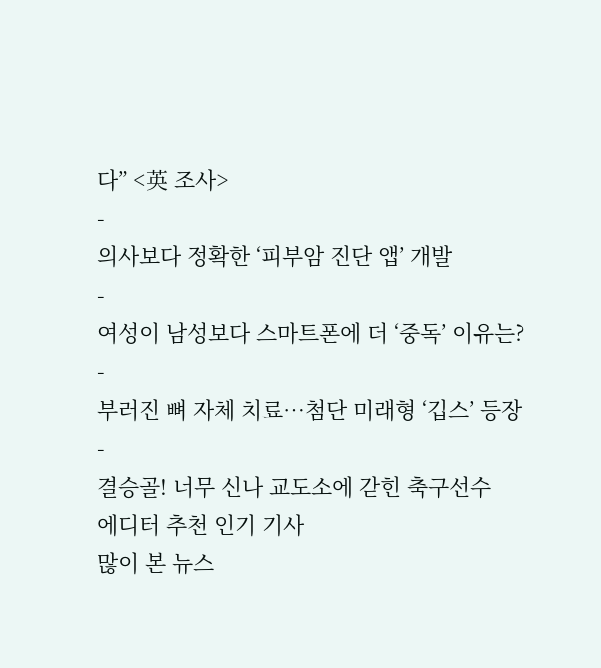다” <英 조사>
-
의사보다 정확한 ‘피부암 진단 앱’ 개발
-
여성이 남성보다 스마트폰에 더 ‘중독’ 이유는?
-
부러진 뼈 자체 치료…첨단 미래형 ‘깁스’ 등장
-
결승골! 너무 신나 교도소에 갇힌 축구선수
에디터 추천 인기 기사
많이 본 뉴스